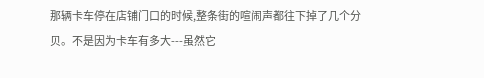那辆卡车停在店铺门口的时候,整条街的喧闹声都往下掉了几个分贝。不是因为卡车有多大---虽然它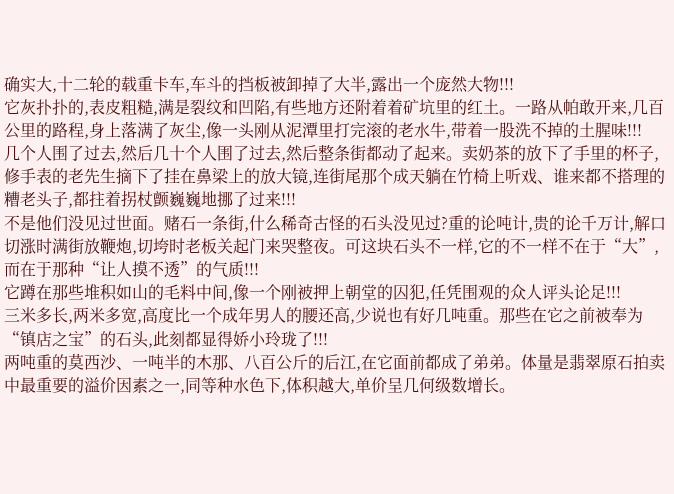确实大,十二轮的载重卡车,车斗的挡板被卸掉了大半,露出一个庞然大物!!!
它灰扑扑的,表皮粗糙,满是裂纹和凹陷,有些地方还附着着矿坑里的红土。一路从帕敢开来,几百公里的路程,身上落满了灰尘,像一头刚从泥潭里打完滚的老水牛,带着一股洗不掉的土腥味!!!
几个人围了过去,然后几十个人围了过去,然后整条街都动了起来。卖奶茶的放下了手里的杯子,修手表的老先生摘下了挂在鼻梁上的放大镜,连街尾那个成天躺在竹椅上听戏、谁来都不搭理的糟老头子,都拄着拐杖颤巍巍地挪了过来!!!
不是他们没见过世面。赌石一条街,什么稀奇古怪的石头没见过?重的论吨计,贵的论千万计,解口切涨时满街放鞭炮,切垮时老板关起门来哭整夜。可这块石头不一样,它的不一样不在于“大”,而在于那种“让人摸不透”的气质!!!
它蹲在那些堆积如山的毛料中间,像一个刚被押上朝堂的囚犯,任凭围观的众人评头论足!!!
三米多长,两米多宽,高度比一个成年男人的腰还高,少说也有好几吨重。那些在它之前被奉为“镇店之宝”的石头,此刻都显得娇小玲珑了!!!
两吨重的莫西沙、一吨半的木那、八百公斤的后江,在它面前都成了弟弟。体量是翡翠原石拍卖中最重要的溢价因素之一,同等种水色下,体积越大,单价呈几何级数增长。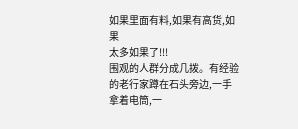如果里面有料,如果有高货,如果
太多如果了!!!
围观的人群分成几拨。有经验的老行家蹲在石头旁边,一手拿着电筒,一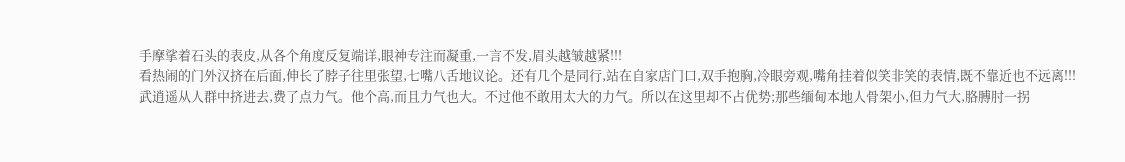手摩挲着石头的表皮,从各个角度反复端详,眼神专注而凝重,一言不发,眉头越皱越紧!!!
看热闹的门外汉挤在后面,伸长了脖子往里张望,七嘴八舌地议论。还有几个是同行,站在自家店门口,双手抱胸,冷眼旁观,嘴角挂着似笑非笑的表情,既不靠近也不远离!!!
武逍遥从人群中挤进去,费了点力气。他个高,而且力气也大。不过他不敢用太大的力气。所以在这里却不占优势;那些缅甸本地人骨架小,但力气大,胳膊肘一拐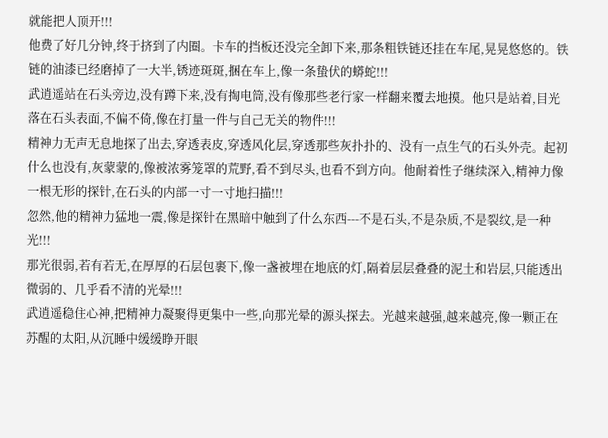就能把人顶开!!!
他费了好几分钟,终于挤到了内圈。卡车的挡板还没完全卸下来,那条粗铁链还挂在车尾,晃晃悠悠的。铁链的油漆已经磨掉了一大半,锈迹斑斑,捆在车上,像一条蛰伏的蟒蛇!!!
武逍遥站在石头旁边,没有蹲下来,没有掏电筒,没有像那些老行家一样翻来覆去地摸。他只是站着,目光落在石头表面,不偏不倚,像在打量一件与自己无关的物件!!!
精神力无声无息地探了出去,穿透表皮,穿透风化层,穿透那些灰扑扑的、没有一点生气的石头外壳。起初什么也没有,灰蒙蒙的,像被浓雾笼罩的荒野,看不到尽头,也看不到方向。他耐着性子继续深入,精神力像一根无形的探针,在石头的内部一寸一寸地扫描!!!
忽然,他的精神力猛地一震,像是探针在黑暗中触到了什么东西---不是石头,不是杂质,不是裂纹,是一种光!!!
那光很弱,若有若无,在厚厚的石层包裹下,像一盏被埋在地底的灯,隔着层层叠叠的泥土和岩层,只能透出微弱的、几乎看不清的光晕!!!
武逍遥稳住心神,把精神力凝聚得更集中一些,向那光晕的源头探去。光越来越强,越来越亮,像一颗正在苏醒的太阳,从沉睡中缓缓睁开眼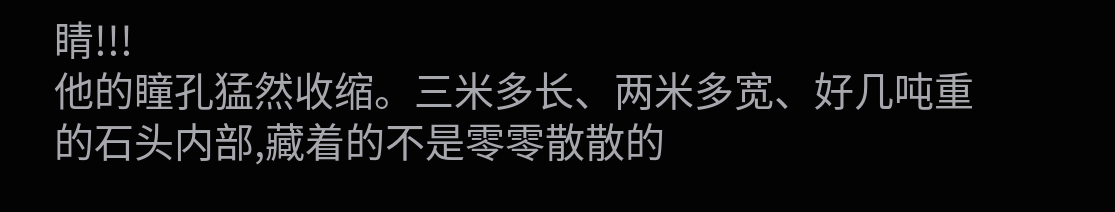睛!!!
他的瞳孔猛然收缩。三米多长、两米多宽、好几吨重的石头内部,藏着的不是零零散散的